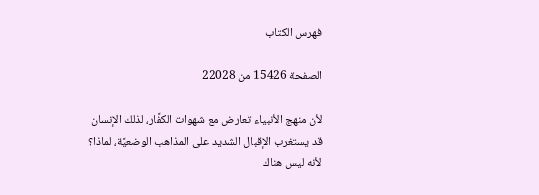فهرس الكتاب

الصفحة 15426 من 22028

لأن منهج الأنبياء تعارض مع شهوات الكفَّار، لذلك الإنسان قد يستغرب الإقبال الشديد على المذاهب الوضعيَّة، لماذا؟ لأنه ليس هناك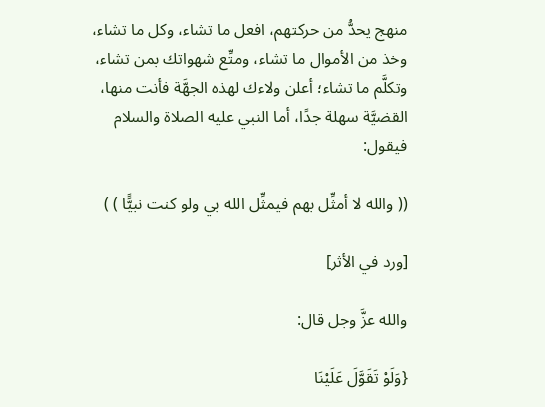منهج يحدُّ من حركتهم، افعل ما تشاء، وكل ما تشاء، وخذ من الأموال ما تشاء، ومتِّع شهواتك بمن تشاء، وتكلَّم ما تشاء؛ أعلن ولاءك لهذه الجهَّة فأنت منها، القضيَّة سهلة جدًا، أما النبي عليه الصلاة والسلام فيقول:

(( والله لا أمثِّل بهم فيمثِّل الله بي ولو كنت نبيًَّا ) )

[ورد في الأثر]

والله عزَّ وجل قال:

{وَلَوْ تَقَوَّلَ عَلَيْنَا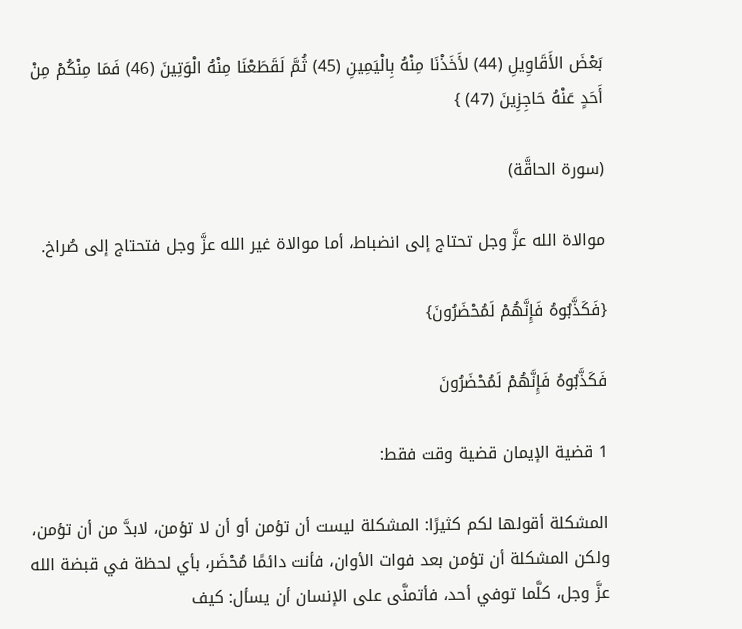بَعْضَ الأَقَاوِيلِ (44) لأَخَذْنَا مِنْهُ بِالْيَمِينِ (45) ثُمَّ لَقَطَعْنَا مِنْهُ الْوَتِينَ (46) فَمَا مِنْكُمْ مِنْ أَحَدٍ عَنْهُ حَاجِزِينَ (47) }

(سورة الحاقَّة)

موالاة الله عزَّ وجل تحتاج إلى انضباط، أما موالاة غير الله عزَّ وجل فتحتاج إلى صُراخ.

{فَكَذَّبُوهُ فَإِنَّهُمْ لَمُحْضَرُونَ}

فَكَذَّبُوهُ فَإِنَّهُمْ لَمُحْضَرُونَ

1 قضية الإيمان قضية وقت فقط:

المشكلة أقولها لكم كثيرًا: المشكلة ليست أن تؤمن أو أن لا تؤمن، لابدَّ من أن تؤمن، ولكن المشكلة أن تؤمن بعد فوات الأوان، فأنت دائمًا مُحْضَر، بأي لحظة في قبضة الله عزَّ وجل، كلَّما توفي أحد، فأتمنَّى على الإنسان أن يسأل: كيف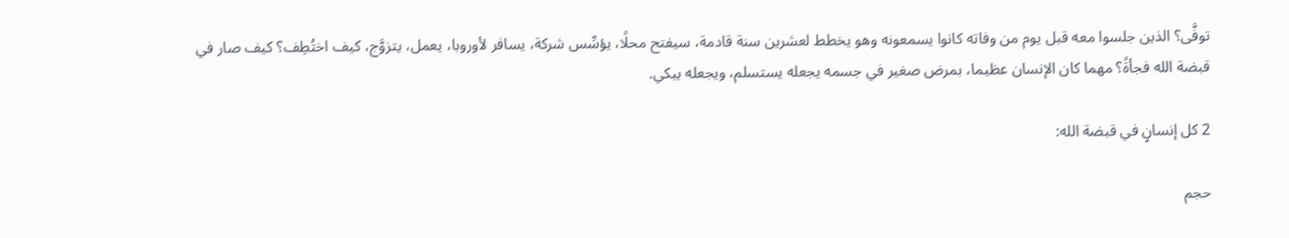توفَّى؟ الذين جلسوا معه قبل يوم من وفاته كانوا يسمعونه وهو يخطط لعشرين سنة قادمة، سيفتح محلًا، يؤسِّس شركة، يسافر لأوروبا، يعمل، يتزوَّج، كيف اختُطِف؟ كيف صار في قبضة الله فجأةً؟ مهما كان الإنسان عظيما، بمرض صغير في جسمه يجعله يستسلم، ويجعله يبكي.

2 كل إنسانٍ في قبضة الله:

حجم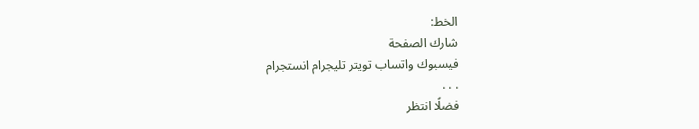الخط:
شارك الصفحة
فيسبوك واتساب تويتر تليجرام انستجرام
. . .
فضلًا انتظر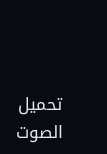تحميل الصوت